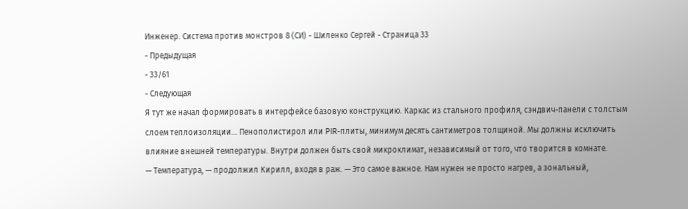Инженер. Система против монстров 8 (СИ) - Шиленко Сергей - Страница 33
- Предыдущая
- 33/61
- Следующая
Я тут же начал формировать в интерфейсе базовую конструкцию. Каркас из стального профиля, сэндвич-панели с толстым слоем теплоизоляции… Пенополистирол или PIR-плиты, минимум десять сантиметров толщиной. Мы должны исключить влияние внешней температуры. Внутри должен быть свой микроклимат, независимый от того, что творится в комнате.
— Температура, — продолжил Кирилл, входя в раж. — Это самое важное. Нам нужен не просто нагрев, а зональный,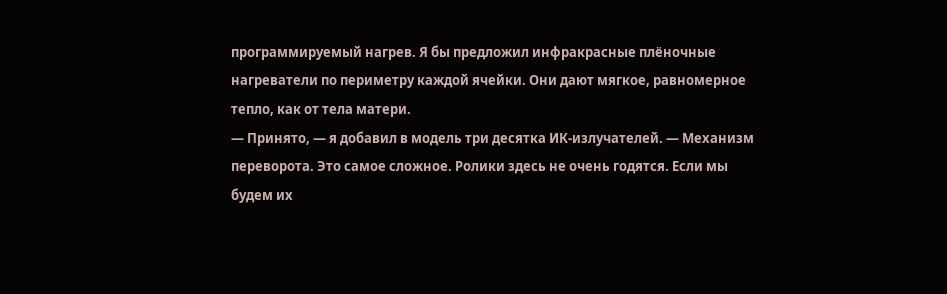программируемый нагрев. Я бы предложил инфракрасные плёночные нагреватели по периметру каждой ячейки. Они дают мягкое, равномерное тепло, как от тела матери.
— Принято, — я добавил в модель три десятка ИК-излучателей. — Механизм переворота. Это самое сложное. Ролики здесь не очень годятся. Если мы будем их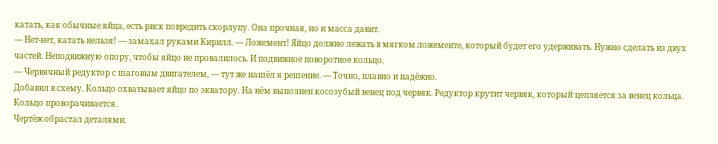катать, как обычные яйца, есть риск повредить скорлупу. Она прочная, но и масса давит.
— Нет-нет, катать нельзя! — замахал руками Кирилл. — Ложемент! Яйцо должно лежать в мягком ложементе, который будет его удерживать. Нужно сделать из двух частей. Неподвижную опору, чтобы яйцо не провалилось. И подвижное поворотное кольцо.
— Червячный редуктор с шаговым двигателем, — тут же нашёл я решение. — Точно, плавно и надёжно.
Добавил в схему. Кольцо охватывает яйцо по экватору. На нём выполнен косозубый венец под червяк. Редуктор крутит червяк, который цепляется за венец кольца. Кольцо проворачивается.
Чертёж обрастал деталями.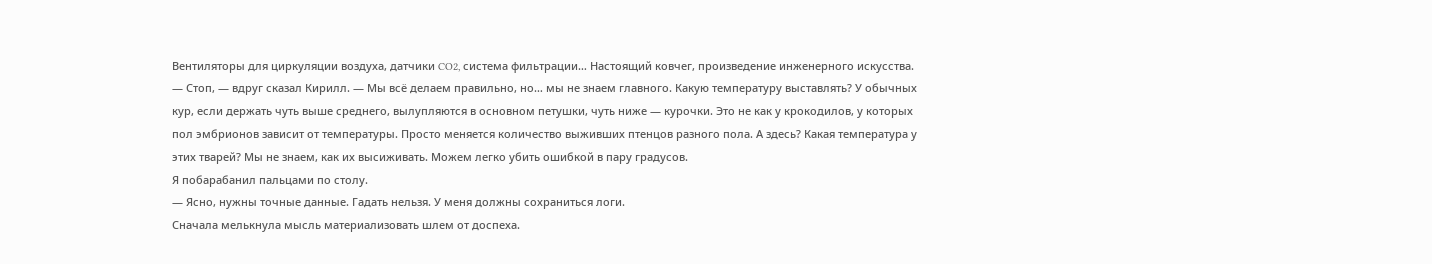Вентиляторы для циркуляции воздуха, датчики CO2, система фильтрации… Настоящий ковчег, произведение инженерного искусства.
— Стоп, — вдруг сказал Кирилл. — Мы всё делаем правильно, но… мы не знаем главного. Какую температуру выставлять? У обычных кур, если держать чуть выше среднего, вылупляются в основном петушки, чуть ниже — курочки. Это не как у крокодилов, у которых пол эмбрионов зависит от температуры. Просто меняется количество выживших птенцов разного пола. А здесь? Какая температура у этих тварей? Мы не знаем, как их высиживать. Можем легко убить ошибкой в пару градусов.
Я побарабанил пальцами по столу.
— Ясно, нужны точные данные. Гадать нельзя. У меня должны сохраниться логи.
Сначала мелькнула мысль материализовать шлем от доспеха.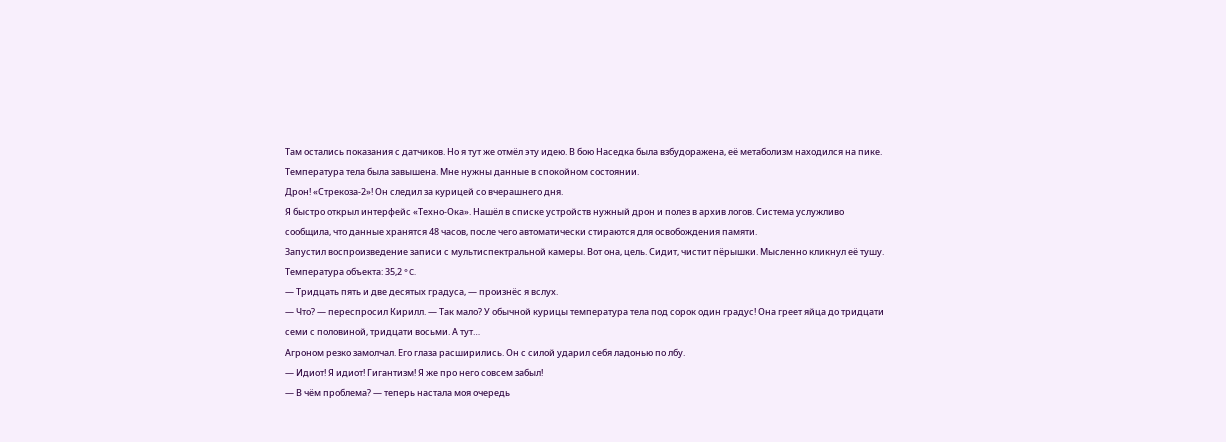Там остались показания с датчиков. Но я тут же отмёл эту идею. В бою Наседка была взбудоражена, её метаболизм находился на пике. Температура тела была завышена. Мне нужны данные в спокойном состоянии.
Дрон! «Стрекоза-2»! Он следил за курицей со вчерашнего дня.
Я быстро открыл интерфейс «Техно-Ока». Нашёл в списке устройств нужный дрон и полез в архив логов. Система услужливо сообщила, что данные хранятся 48 часов, после чего автоматически стираются для освобождения памяти.
Запустил воспроизведение записи с мультиспектральной камеры. Вот она, цель. Сидит, чистит пёрышки. Мысленно кликнул её тушу.
Температура объекта: 35,2 °C.
— Тридцать пять и две десятых градуса, — произнёс я вслух.
— Что? — переспросил Кирилл. — Так мало? У обычной курицы температура тела под сорок один градус! Она греет яйца до тридцати семи с половиной, тридцати восьми. А тут…
Агроном резко замолчал. Его глаза расширились. Он с силой ударил себя ладонью по лбу.
— Идиот! Я идиот! Гигантизм! Я же про него совсем забыл!
— В чём проблема? — теперь настала моя очередь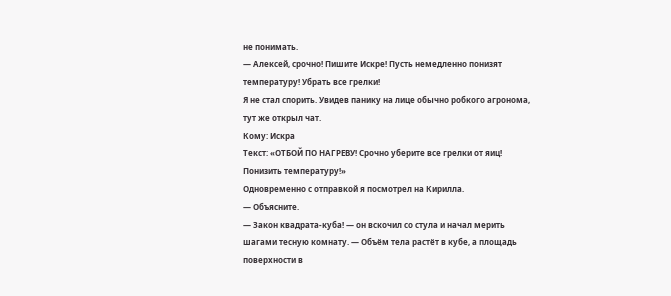не понимать.
— Алексей, срочно! Пишите Искре! Пусть немедленно понизят температуру! Убрать все грелки!
Я не стал спорить. Увидев панику на лице обычно робкого агронома, тут же открыл чат.
Кому: Искра
Текст: «ОТБОЙ ПО НАГРЕВУ! Срочно уберите все грелки от яиц! Понизить температуру!»
Одновременно с отправкой я посмотрел на Кирилла.
— Объясните.
— Закон квадрата-куба! — он вскочил со стула и начал мерить шагами тесную комнату. — Объём тела растёт в кубе, а площадь поверхности в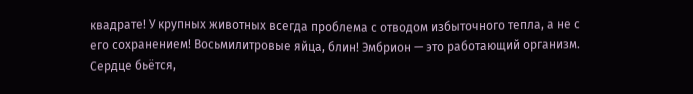квадрате! У крупных животных всегда проблема с отводом избыточного тепла, а не с его сохранением! Восьмилитровые яйца, блин! Эмбрион — это работающий организм. Сердце бьётся,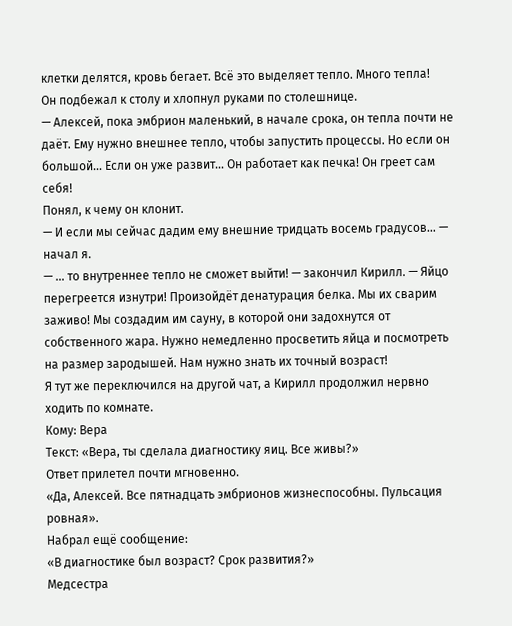клетки делятся, кровь бегает. Всё это выделяет тепло. Много тепла!
Он подбежал к столу и хлопнул руками по столешнице.
— Алексей, пока эмбрион маленький, в начале срока, он тепла почти не даёт. Ему нужно внешнее тепло, чтобы запустить процессы. Но если он большой… Если он уже развит… Он работает как печка! Он греет сам себя!
Понял, к чему он клонит.
— И если мы сейчас дадим ему внешние тридцать восемь градусов… — начал я.
— … то внутреннее тепло не сможет выйти! — закончил Кирилл. — Яйцо перегреется изнутри! Произойдёт денатурация белка. Мы их сварим заживо! Мы создадим им сауну, в которой они задохнутся от собственного жара. Нужно немедленно просветить яйца и посмотреть на размер зародышей. Нам нужно знать их точный возраст!
Я тут же переключился на другой чат, а Кирилл продолжил нервно ходить по комнате.
Кому: Вера
Текст: «Вера, ты сделала диагностику яиц. Все живы?»
Ответ прилетел почти мгновенно.
«Да, Алексей. Все пятнадцать эмбрионов жизнеспособны. Пульсация ровная».
Набрал ещё сообщение:
«В диагностике был возраст? Срок развития?»
Медсестра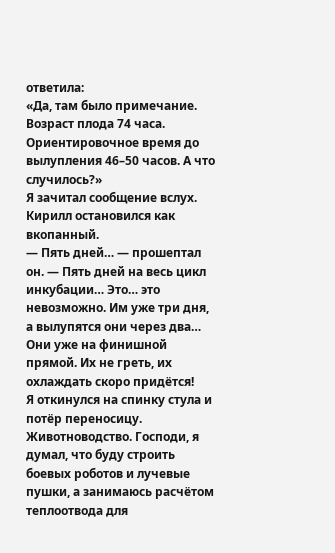ответила:
«Да, там было примечание. Возраст плода 74 часа. Ориентировочное время до вылупления 46–50 часов. А что случилось?»
Я зачитал сообщение вслух. Кирилл остановился как вкопанный.
— Пять дней… — прошептал он. — Пять дней на весь цикл инкубации… Это… это невозможно. Им уже три дня, а вылупятся они через два… Они уже на финишной прямой. Их не греть, их охлаждать скоро придётся!
Я откинулся на спинку стула и потёр переносицу. Животноводство. Господи, я думал, что буду строить боевых роботов и лучевые пушки, а занимаюсь расчётом теплоотвода для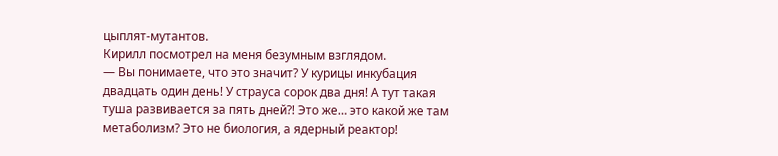цыплят-мутантов.
Кирилл посмотрел на меня безумным взглядом.
— Вы понимаете, что это значит? У курицы инкубация двадцать один день! У страуса сорок два дня! А тут такая туша развивается за пять дней⁈ Это же… это какой же там метаболизм? Это не биология, а ядерный реактор!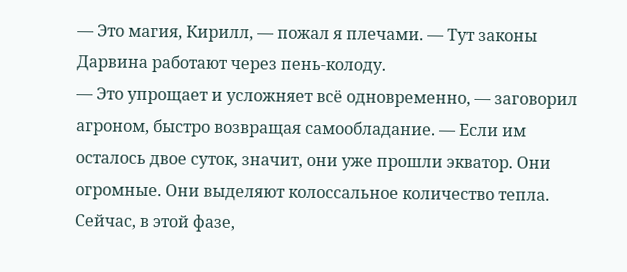— Это магия, Кирилл, — пожал я плечами. — Тут законы Дарвина работают через пень-колоду.
— Это упрощает и усложняет всё одновременно, — заговорил агроном, быстро возвращая самообладание. — Если им осталось двое суток, значит, они уже прошли экватор. Они огромные. Они выделяют колоссальное количество тепла. Сейчас, в этой фазе,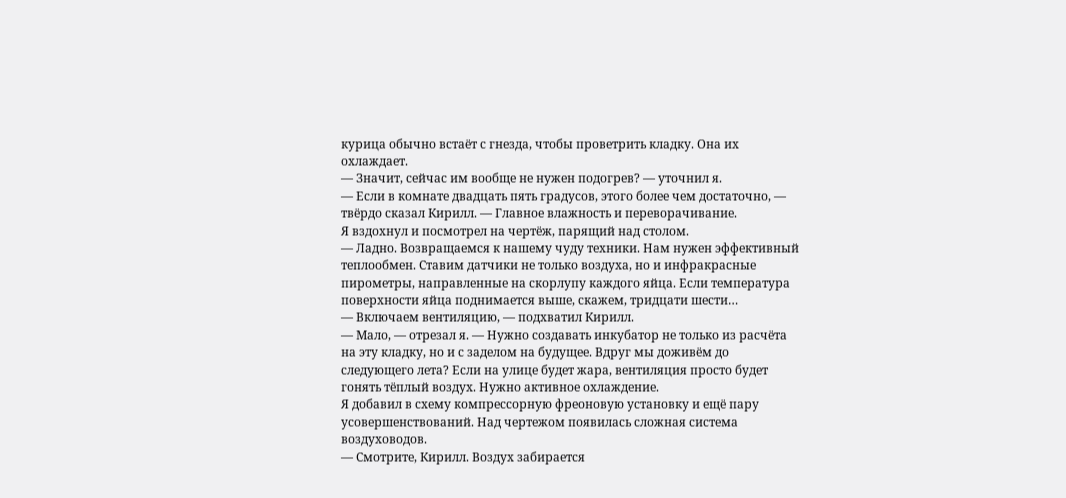курица обычно встаёт с гнезда, чтобы проветрить кладку. Она их охлаждает.
— Значит, сейчас им вообще не нужен подогрев? — уточнил я.
— Если в комнате двадцать пять градусов, этого более чем достаточно, — твёрдо сказал Кирилл. — Главное влажность и переворачивание.
Я вздохнул и посмотрел на чертёж, парящий над столом.
— Ладно. Возвращаемся к нашему чуду техники. Нам нужен эффективный теплообмен. Ставим датчики не только воздуха, но и инфракрасные пирометры, направленные на скорлупу каждого яйца. Если температура поверхности яйца поднимается выше, скажем, тридцати шести…
— Включаем вентиляцию, — подхватил Кирилл.
— Мало, — отрезал я. — Нужно создавать инкубатор не только из расчёта на эту кладку, но и с заделом на будущее. Вдруг мы доживём до следующего лета? Если на улице будет жара, вентиляция просто будет гонять тёплый воздух. Нужно активное охлаждение.
Я добавил в схему компрессорную фреоновую установку и ещё пару усовершенствований. Над чертежом появилась сложная система воздуховодов.
— Смотрите, Кирилл. Воздух забирается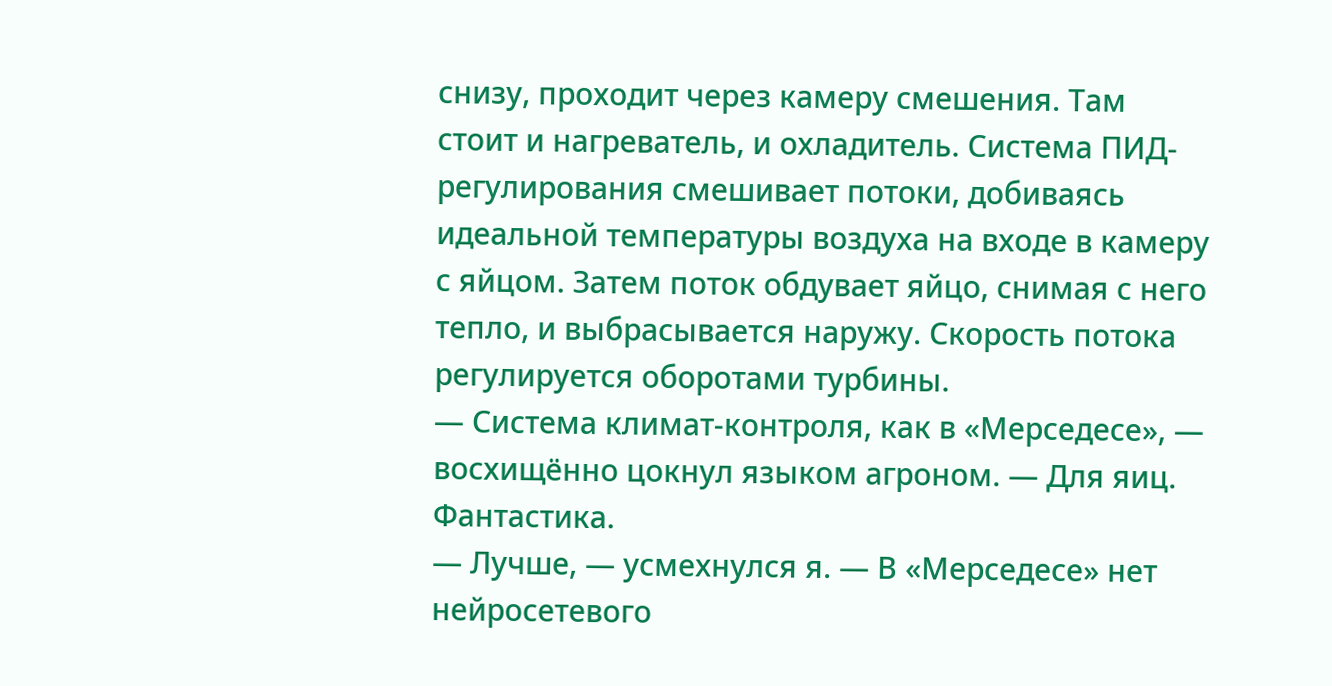снизу, проходит через камеру смешения. Там стоит и нагреватель, и охладитель. Система ПИД-регулирования смешивает потоки, добиваясь идеальной температуры воздуха на входе в камеру с яйцом. Затем поток обдувает яйцо, снимая с него тепло, и выбрасывается наружу. Скорость потока регулируется оборотами турбины.
— Система климат-контроля, как в «Мерседесе», — восхищённо цокнул языком агроном. — Для яиц. Фантастика.
— Лучше, — усмехнулся я. — В «Мерседесе» нет нейросетевого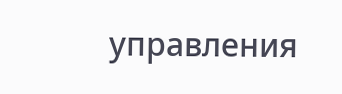управления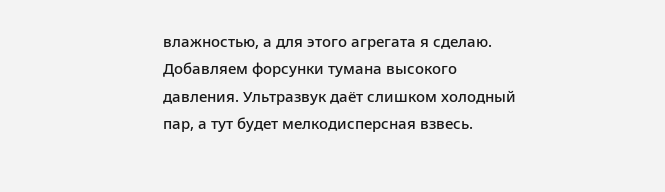влажностью, а для этого агрегата я сделаю. Добавляем форсунки тумана высокого давления. Ультразвук даёт слишком холодный пар, а тут будет мелкодисперсная взвесь.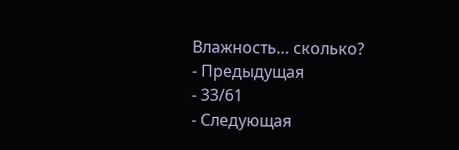Влажность… сколько?
- Предыдущая
- 33/61
- Следующая